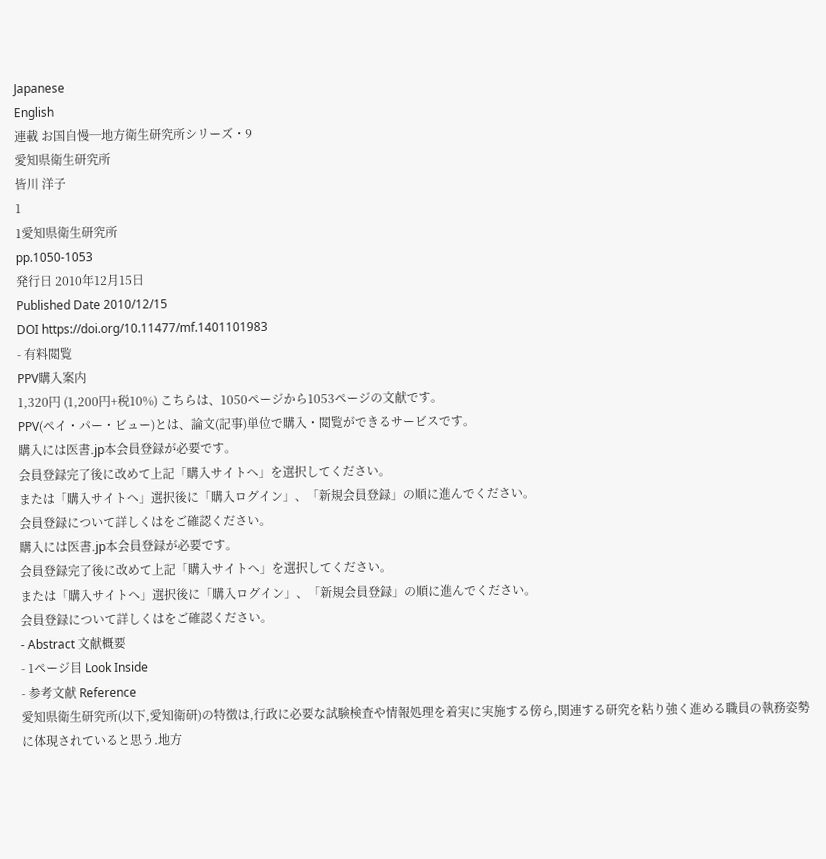Japanese
English
連載 お国自慢─地方衛生研究所シリーズ・9
愛知県衛生研究所
皆川 洋子
1
1愛知県衛生研究所
pp.1050-1053
発行日 2010年12月15日
Published Date 2010/12/15
DOI https://doi.org/10.11477/mf.1401101983
- 有料閲覧
PPV購入案内
1,320円 (1,200円+税10%) こちらは、1050ページから1053ページの文献です。
PPV(ペイ・パー・ビュー)とは、論文(記事)単位で購入・閲覧ができるサービスです。
購入には医書.jp本会員登録が必要です。
会員登録完了後に改めて上記「購入サイトへ」を選択してください。
または「購入サイトへ」選択後に「購入ログイン」、「新規会員登録」の順に進んでください。
会員登録について詳しくはをご確認ください。
購入には医書.jp本会員登録が必要です。
会員登録完了後に改めて上記「購入サイトへ」を選択してください。
または「購入サイトへ」選択後に「購入ログイン」、「新規会員登録」の順に進んでください。
会員登録について詳しくはをご確認ください。
- Abstract 文献概要
- 1ページ目 Look Inside
- 参考文献 Reference
愛知県衛生研究所(以下,愛知衛研)の特徴は,行政に必要な試験検査や情報処理を着実に実施する傍ら,関連する研究を粘り強く進める職員の執務姿勢に体現されていると思う.地方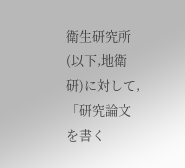衛生研究所(以下,地衛研)に対して,「研究論文を書く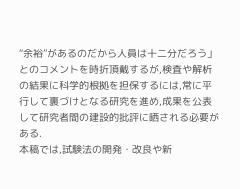“余裕”があるのだから人員は十二分だろう」とのコメントを時折頂戴するが,検査や解析の結果に科学的根拠を担保するには,常に平行して裏づけとなる研究を進め,成果を公表して研究者間の建設的批評に晒される必要がある.
本稿では,試験法の開発・改良や新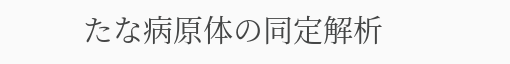たな病原体の同定解析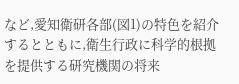など,愛知衛研各部(図1)の特色を紹介するとともに,衛生行政に科学的根拠を提供する研究機関の将来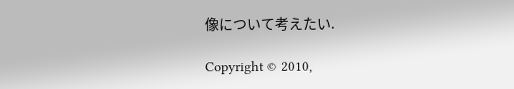像について考えたい.

Copyright © 2010,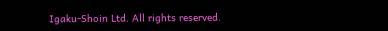Igaku-Shoin Ltd. All rights reserved.